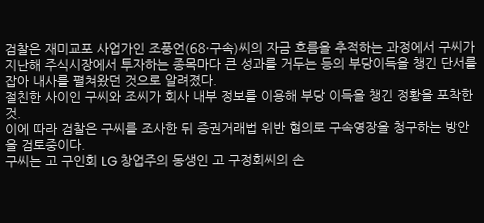검찰은 재미교포 사업가인 조풍언(68·구속)씨의 자금 흐름을 추적하는 과정에서 구씨가 지난해 주식시장에서 투자하는 종목마다 큰 성과를 거두는 등의 부당이득을 챙긴 단서를 잡아 내사를 펼쳐왔던 것으로 알려졌다.
절친한 사이인 구씨와 조씨가 회사 내부 정보를 이용해 부당 이득을 챙긴 정황을 포착한 것.
이에 따라 검찰은 구씨를 조사한 뒤 증권거래법 위반 혐의로 구속영장을 청구하는 방안을 검토중이다.
구씨는 고 구인회 LG 창업주의 동생인 고 구정회씨의 손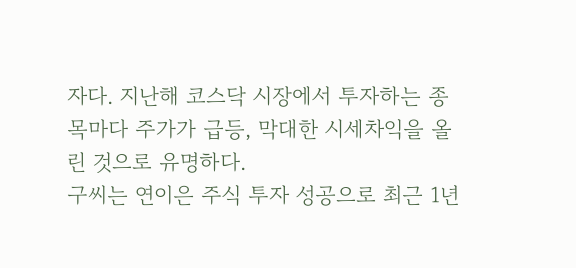자다. 지난해 코스닥 시장에서 투자하는 종목마다 주가가 급등, 막대한 시세차익을 올린 것으로 유명하다.
구씨는 연이은 주식 투자 성공으로 최근 1년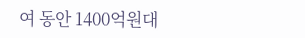여 동안 1400억원대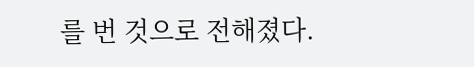를 번 것으로 전해졌다.